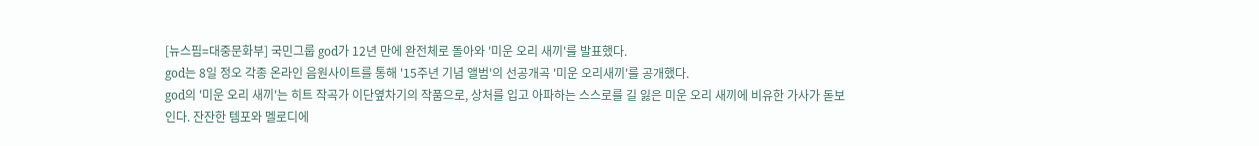[뉴스핌=대중문화부] 국민그룹 god가 12년 만에 완전체로 돌아와 '미운 오리 새끼'를 발표했다.
god는 8일 정오 각종 온라인 음원사이트를 통해 '15주년 기념 앨범'의 선공개곡 '미운 오리새끼'를 공개했다.
god의 '미운 오리 새끼'는 히트 작곡가 이단옆차기의 작품으로, 상처를 입고 아파하는 스스로를 길 잃은 미운 오리 새끼에 비유한 가사가 돋보인다. 잔잔한 템포와 멜로디에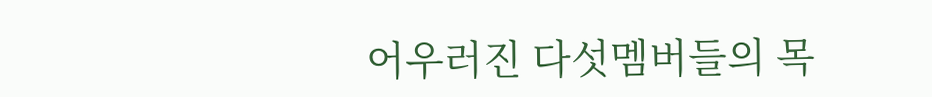어우러진 다섯멤버들의 목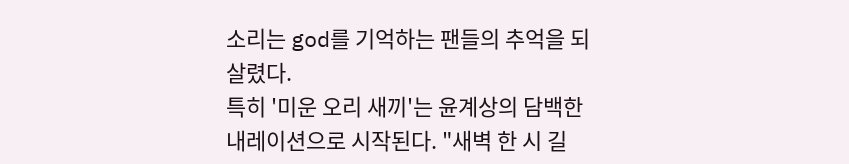소리는 god를 기억하는 팬들의 추억을 되살렸다.
특히 '미운 오리 새끼'는 윤계상의 담백한 내레이션으로 시작된다. "새벽 한 시 길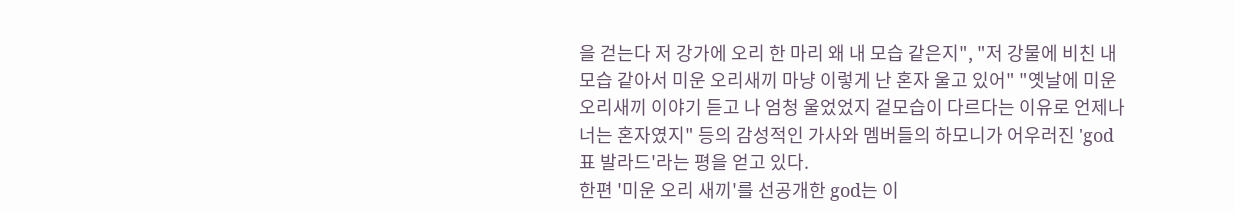을 걷는다 저 강가에 오리 한 마리 왜 내 모습 같은지", "저 강물에 비친 내 모습 같아서 미운 오리새끼 마냥 이렇게 난 혼자 울고 있어" "옛날에 미운 오리새끼 이야기 듣고 나 엄청 울었었지 겉모습이 다르다는 이유로 언제나 너는 혼자였지" 등의 감성적인 가사와 멤버들의 하모니가 어우러진 'god표 발라드'라는 평을 얻고 있다.
한편 '미운 오리 새끼'를 선공개한 god는 이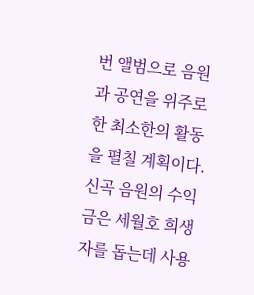번 앨범으로 음원과 공연을 위주로 한 최소한의 활동을 펼칠 계획이다. 신곡 음원의 수익금은 세월호 희생자를 돕는데 사용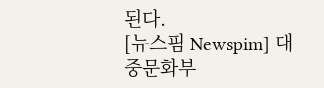된다.
[뉴스핌 Newspim] 대중문화부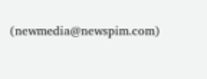(newmedia@newspim.com)